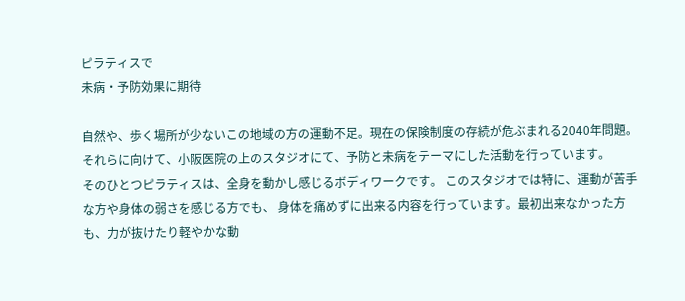ピラティスで
未病・予防効果に期待

自然や、歩く場所が少ないこの地域の方の運動不足。現在の保険制度の存続が危ぶまれる2040年問題。それらに向けて、小阪医院の上のスタジオにて、予防と未病をテーマにした活動を行っています。
そのひとつピラティスは、全身を動かし感じるボディワークです。 このスタジオでは特に、運動が苦手な方や身体の弱さを感じる方でも、 身体を痛めずに出来る内容を行っています。最初出来なかった方も、力が抜けたり軽やかな動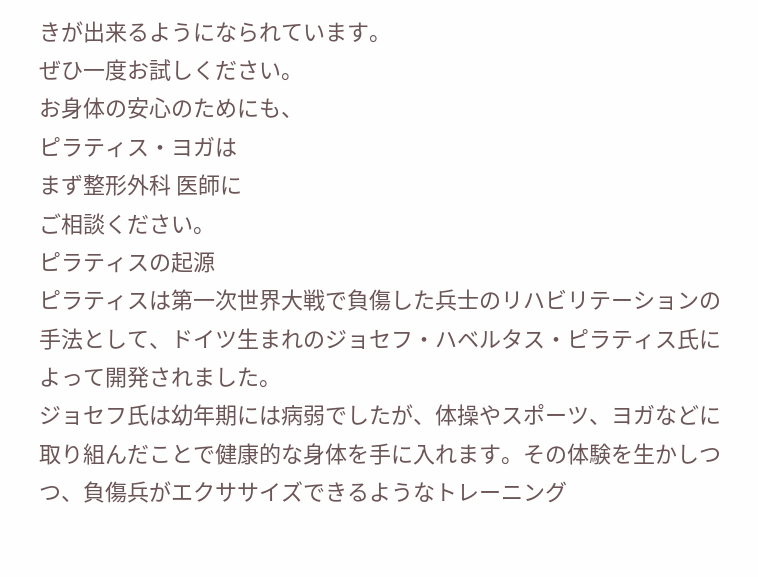きが出来るようになられています。
ぜひ一度お試しください。
お身体の安心のためにも、
ピラティス・ヨガは
まず整形外科 医師に
ご相談ください。
ピラティスの起源
ピラティスは第一次世界大戦で負傷した兵士のリハビリテーションの手法として、ドイツ生まれのジョセフ・ハベルタス・ピラティス氏によって開発されました。
ジョセフ氏は幼年期には病弱でしたが、体操やスポーツ、ヨガなどに取り組んだことで健康的な身体を手に入れます。その体験を生かしつつ、負傷兵がエクササイズできるようなトレーニング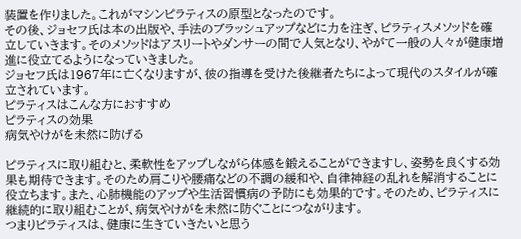装置を作りました。これがマシンピラティスの原型となったのです。
その後、ジョセフ氏は本の出版や、手法のブラッシュアップなどに力を注ぎ、ピラティスメソッドを確立していきます。そのメソッドはアスリートやダンサーの間で人気となり、やがて一般の人々が健康増進に役立てるようになっていきました。
ジョセフ氏は1967年に亡くなりますが、彼の指導を受けた後継者たちによって現代のスタイルが確立されています。
ピラティスはこんな方におすすめ
ピラティスの効果
病気やけがを未然に防げる

ピラティスに取り組むと、柔軟性をアップしながら体感を鍛えることができますし、姿勢を良くする効果も期待できます。そのため肩こりや腰痛などの不調の緩和や、自律神経の乱れを解消することに役立ちます。また、心肺機能のアップや生活習慣病の予防にも効果的です。そのため、ピラティスに継続的に取り組むことが、病気やけがを未然に防ぐことにつながります。
つまりピラティスは、健康に生きていきたいと思う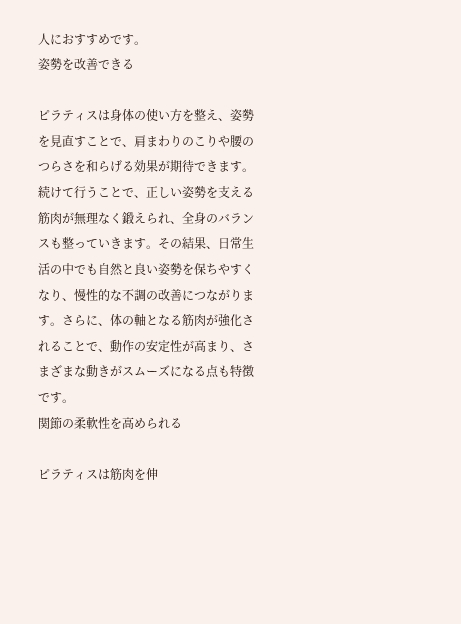人におすすめです。
姿勢を改善できる

ピラティスは身体の使い方を整え、姿勢を見直すことで、肩まわりのこりや腰のつらさを和らげる効果が期待できます。続けて行うことで、正しい姿勢を支える筋肉が無理なく鍛えられ、全身のバランスも整っていきます。その結果、日常生活の中でも自然と良い姿勢を保ちやすくなり、慢性的な不調の改善につながります。さらに、体の軸となる筋肉が強化されることで、動作の安定性が高まり、さまざまな動きがスムーズになる点も特徴です。
関節の柔軟性を高められる

ピラティスは筋肉を伸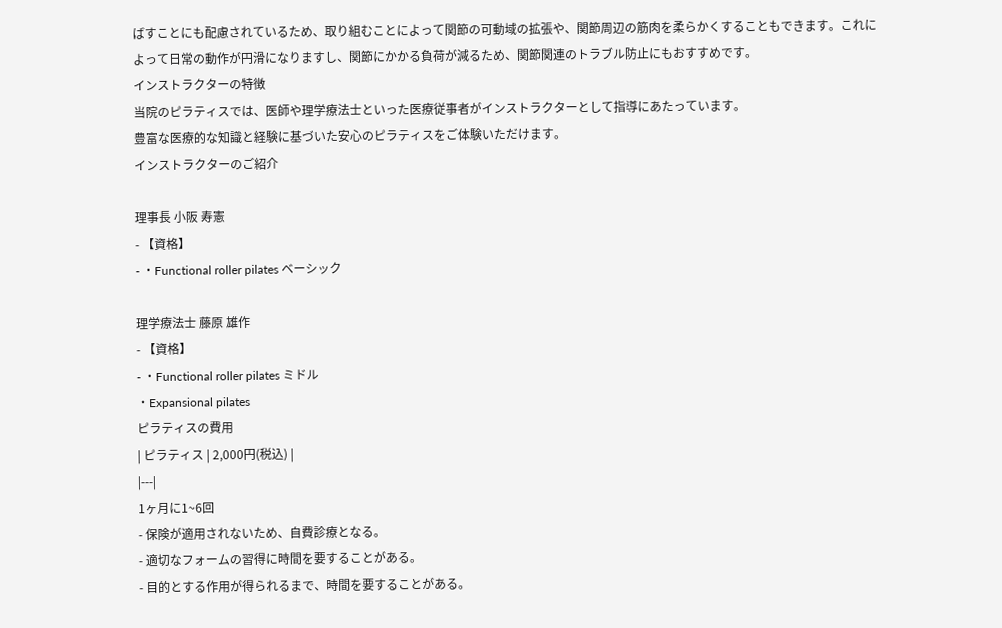ばすことにも配慮されているため、取り組むことによって関節の可動域の拡張や、関節周辺の筋肉を柔らかくすることもできます。これによって日常の動作が円滑になりますし、関節にかかる負荷が減るため、関節関連のトラブル防止にもおすすめです。
インストラクターの特徴
当院のピラティスでは、医師や理学療法士といった医療従事者がインストラクターとして指導にあたっています。
豊富な医療的な知識と経験に基づいた安心のピラティスをご体験いただけます。
インストラクターのご紹介

理事長 小阪 寿憲
- 【資格】
- ・Functional roller pilates ベーシック

理学療法士 藤原 雄作
- 【資格】
- ・Functional roller pilates ミドル
・Expansional pilates
ピラティスの費用
| ピラティス | 2,000円(税込) |
|---|
1ヶ月に1~6回
- 保険が適用されないため、自費診療となる。
- 適切なフォームの習得に時間を要することがある。
- 目的とする作用が得られるまで、時間を要することがある。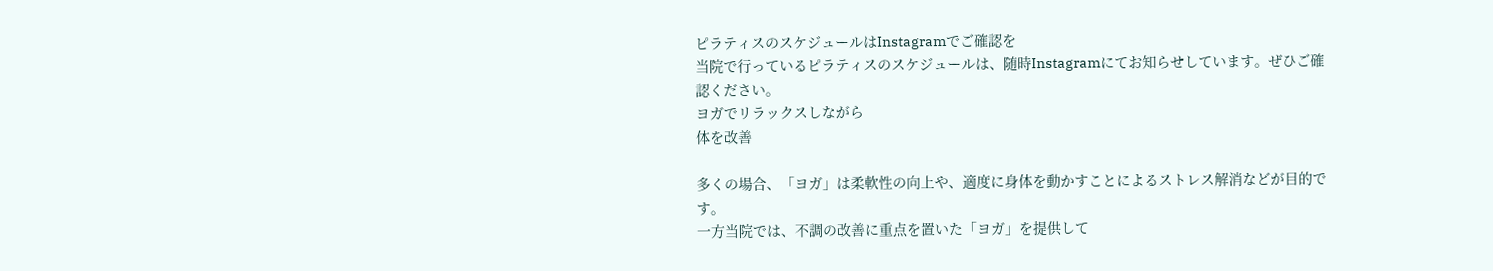ピラティスのスケジュールはInstagramでご確認を
当院で行っているピラティスのスケジュールは、随時Instagramにてお知らせしています。ぜひご確認ください。
ヨガでリラックスしながら
体を改善

多くの場合、「ヨガ」は柔軟性の向上や、適度に身体を動かすことによるストレス解消などが目的です。
一方当院では、不調の改善に重点を置いた「ヨガ」を提供して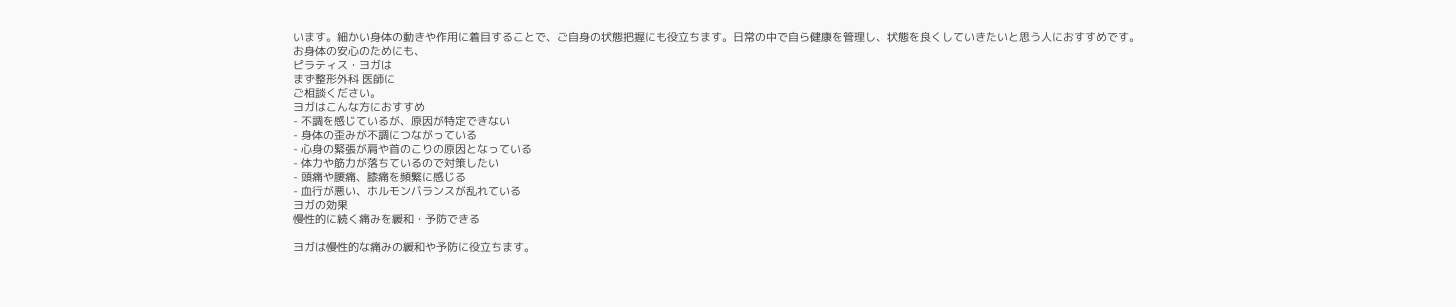います。細かい身体の動きや作用に着目することで、ご自身の状態把握にも役立ちます。日常の中で自ら健康を管理し、状態を良くしていきたいと思う人におすすめです。
お身体の安心のためにも、
ピラティス・ヨガは
まず整形外科 医師に
ご相談ください。
ヨガはこんな方におすすめ
- 不調を感じているが、原因が特定できない
- 身体の歪みが不調につながっている
- 心身の緊張が肩や首のこりの原因となっている
- 体力や筋力が落ちているので対策したい
- 頭痛や腰痛、膝痛を頻繁に感じる
- 血行が悪い、ホルモンバランスが乱れている
ヨガの効果
慢性的に続く痛みを緩和・予防できる

ヨガは慢性的な痛みの緩和や予防に役立ちます。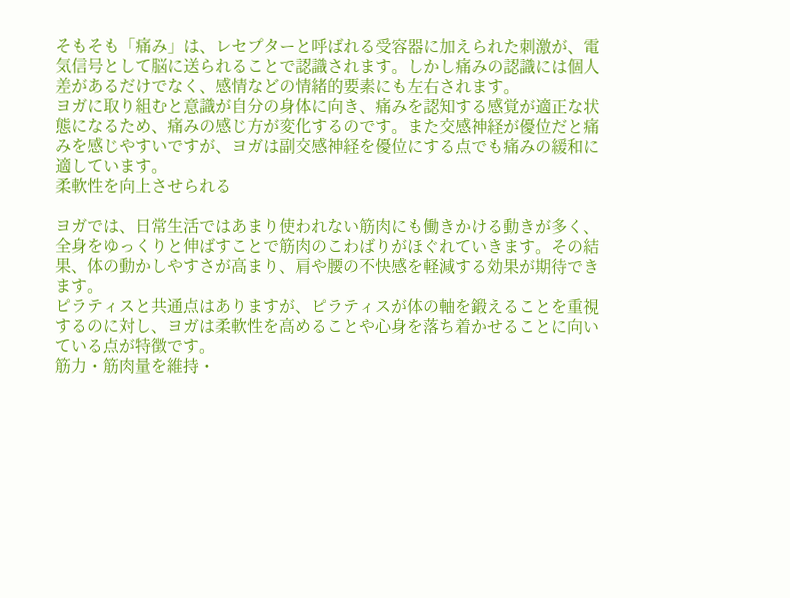そもそも「痛み」は、レセプターと呼ばれる受容器に加えられた刺激が、電気信号として脳に送られることで認識されます。しかし痛みの認識には個人差があるだけでなく、感情などの情緒的要素にも左右されます。
ヨガに取り組むと意識が自分の身体に向き、痛みを認知する感覚が適正な状態になるため、痛みの感じ方が変化するのです。また交感神経が優位だと痛みを感じやすいですが、ヨガは副交感神経を優位にする点でも痛みの緩和に適しています。
柔軟性を向上させられる

ヨガでは、日常生活ではあまり使われない筋肉にも働きかける動きが多く、全身をゆっくりと伸ばすことで筋肉のこわばりがほぐれていきます。その結果、体の動かしやすさが高まり、肩や腰の不快感を軽減する効果が期待できます。
ピラティスと共通点はありますが、ピラティスが体の軸を鍛えることを重視するのに対し、ヨガは柔軟性を高めることや心身を落ち着かせることに向いている点が特徴です。
筋力・筋肉量を維持・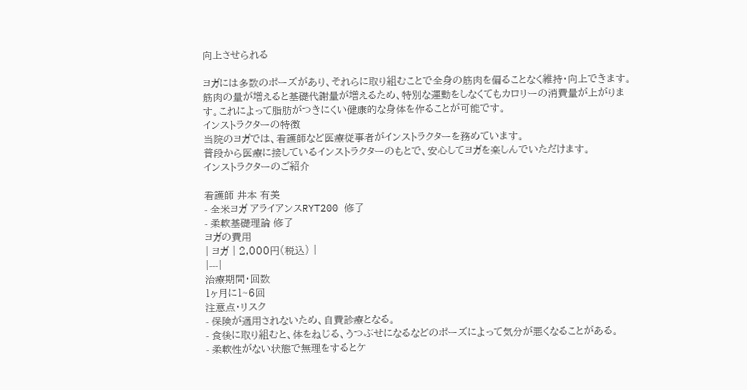向上させられる

ヨガには多数のポーズがあり、それらに取り組むことで全身の筋肉を偏ることなく維持・向上できます。筋肉の量が増えると基礎代謝量が増えるため、特別な運動をしなくてもカロリーの消費量が上がります。これによって脂肪がつきにくい健康的な身体を作ることが可能です。
インストラクターの特徴
当院のヨガでは、看護師など医療従事者がインストラクターを務めています。
普段から医療に接しているインストラクターのもとで、安心してヨガを楽しんでいただけます。
インストラクターのご紹介

看護師 井本 有美
- 全米ヨガ アライアンスRYT200 修了
- 柔軟基礎理論 修了
ヨガの費用
| ヨガ | 2,000円(税込) |
|---|
治療期間・回数
1ヶ月に1~6回
注意点・リスク
- 保険が適用されないため、自費診療となる。
- 食後に取り組むと、体をねじる、うつぶせになるなどのポーズによって気分が悪くなることがある。
- 柔軟性がない状態で無理をするとケ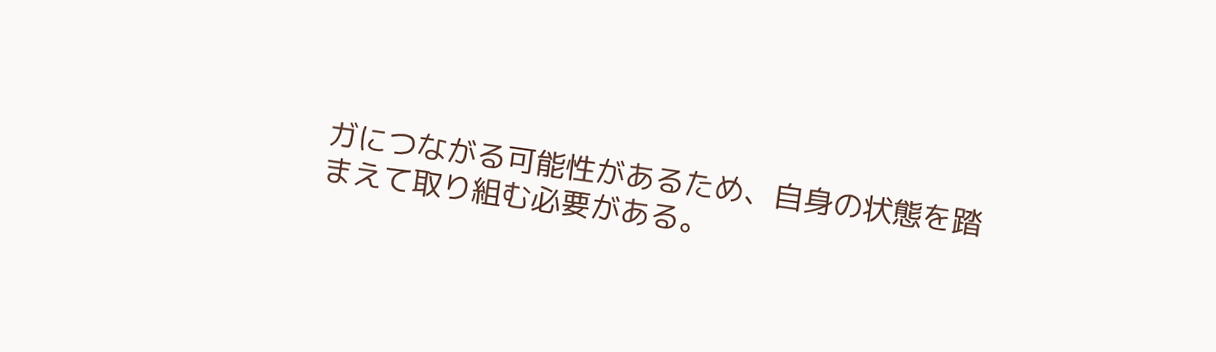ガにつながる可能性があるため、自身の状態を踏まえて取り組む必要がある。